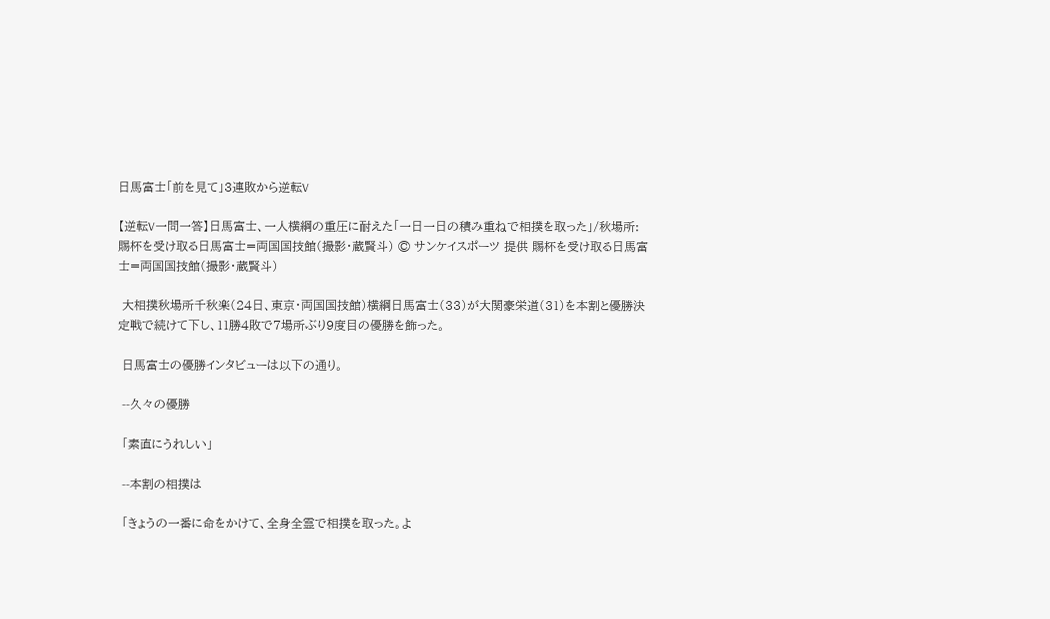日馬富士「前を見て」3連敗から逆転V

【逆転V一問一答】日馬富士、一人横綱の重圧に耐えた「一日一日の積み重ねで相撲を取った」/秋場所: 賜杯を受け取る日馬富士=両国国技館(撮影・蔵賢斗) © サンケイスポーツ 提供 賜杯を受け取る日馬富士=両国国技館(撮影・蔵賢斗)

 大相撲秋場所千秋楽(24日、東京・両国国技館)横綱日馬富士(33)が大関豪栄道(31)を本割と優勝決定戦で続けて下し、11勝4敗で7場所ぶり9度目の優勝を飾った。

 日馬富士の優勝インタビューは以下の通り。

 --久々の優勝

 「素直にうれしい」

 --本割の相撲は

 「きょうの一番に命をかけて、全身全霊で相撲を取った。よ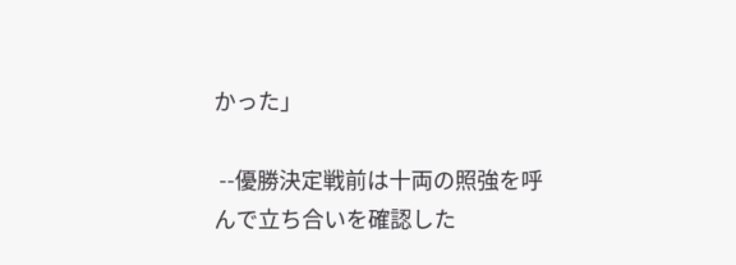かった」

 --優勝決定戦前は十両の照強を呼んで立ち合いを確認した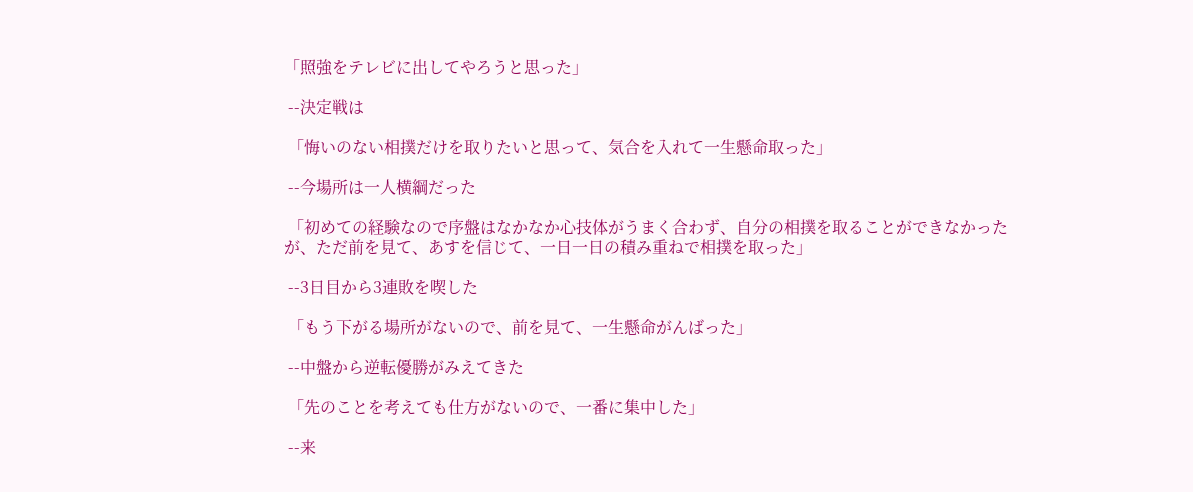「照強をテレビに出してやろうと思った」

 --決定戦は

 「悔いのない相撲だけを取りたいと思って、気合を入れて一生懸命取った」

 --今場所は一人横綱だった

 「初めての経験なので序盤はなかなか心技体がうまく合わず、自分の相撲を取ることができなかったが、ただ前を見て、あすを信じて、一日一日の積み重ねで相撲を取った」

 --3日目から3連敗を喫した

 「もう下がる場所がないので、前を見て、一生懸命がんばった」

 --中盤から逆転優勝がみえてきた

 「先のことを考えても仕方がないので、一番に集中した」

 --来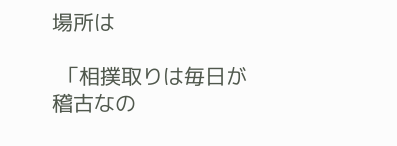場所は

 「相撲取りは毎日が稽古なの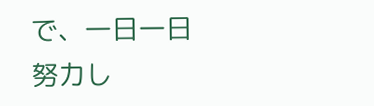で、一日一日努力し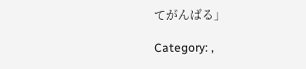てがんばる」

Category: ,